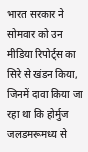भारत सरकार ने सोमवार को उन मीडिया रिपोर्ट्स का सिरे से खंडन किया, जिनमें दावा किया जा रहा था कि होर्मुज जलडमरूमध्य से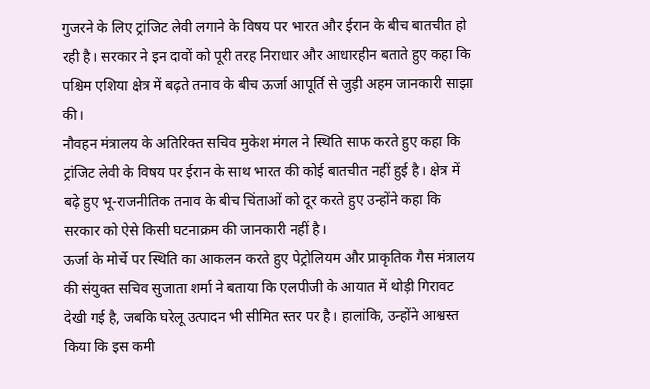गुजरने के लिए ट्रांजिट लेवी लगाने के विषय पर भारत और ईरान के बीच बातचीत हो रही है। सरकार ने इन दावों को पूरी तरह निराधार और आधारहीन बताते हुए कहा कि पश्चिम एशिया क्षेत्र में बढ़ते तनाव के बीच ऊर्जा आपूर्ति से जुड़ी अहम जानकारी साझा की।
नौवहन मंत्रालय के अतिरिक्त सचिव मुकेश मंगल ने स्थिति साफ करते हुए कहा कि ट्रांजिट लेवी के विषय पर ईरान के साथ भारत की कोई बातचीत नहीं हुई है। क्षेत्र में बढ़े हुए भू-राजनीतिक तनाव के बीच चिंताओं को दूर करते हुए उन्होंने कहा कि सरकार को ऐसे किसी घटनाक्रम की जानकारी नहीं है।
ऊर्जा के मोर्चे पर स्थिति का आकलन करते हुए पेट्रोलियम और प्राकृतिक गैस मंत्रालय की संयुक्त सचिव सुजाता शर्मा ने बताया कि एलपीजी के आयात में थोड़ी गिरावट देखी गई है, जबकि घरेलू उत्पादन भी सीमित स्तर पर है। हालांकि, उन्होंने आश्वस्त किया कि इस कमी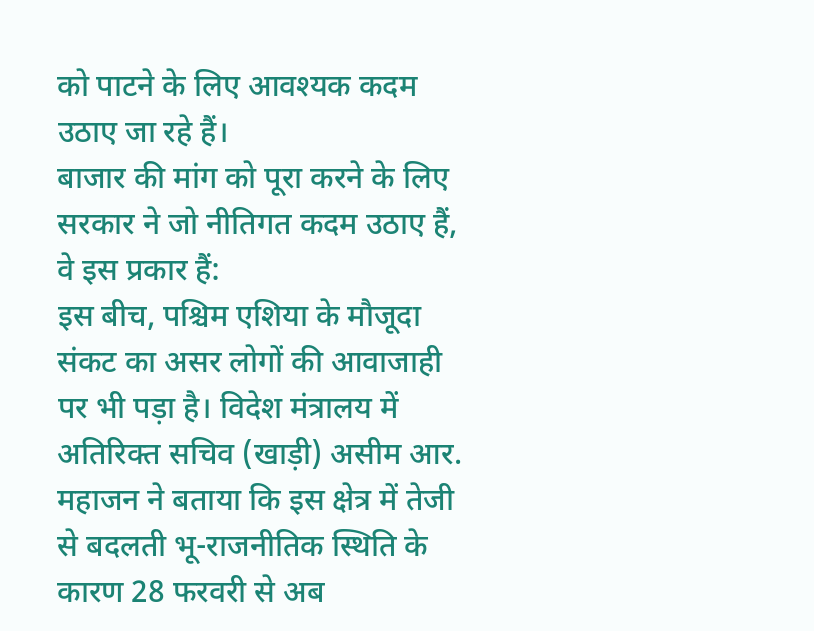को पाटने के लिए आवश्यक कदम उठाए जा रहे हैं।
बाजार की मांग को पूरा करने के लिए सरकार ने जो नीतिगत कदम उठाए हैं, वे इस प्रकार हैं:
इस बीच, पश्चिम एशिया के मौजूदा संकट का असर लोगों की आवाजाही पर भी पड़ा है। विदेश मंत्रालय में अतिरिक्त सचिव (खाड़ी) असीम आर. महाजन ने बताया कि इस क्षेत्र में तेजी से बदलती भू-राजनीतिक स्थिति के कारण 28 फरवरी से अब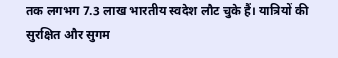तक लगभग 7.3 लाख भारतीय स्वदेश लौट चुके हैं। यात्रियों की सुरक्षित और सुगम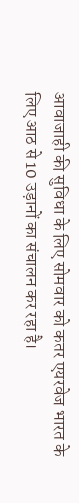आवाजाही की सुविधा के लिए सोमवार को कतर एयरवेज भारत के लिए आठ से 10 उड़ानों का संचालन कर रहा है।